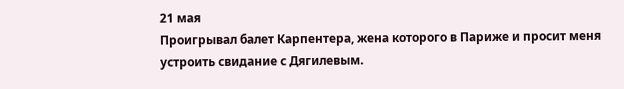21 мая
Проигрывал балет Карпентера, жена которого в Париже и просит меня устроить свидание с Дягилевым.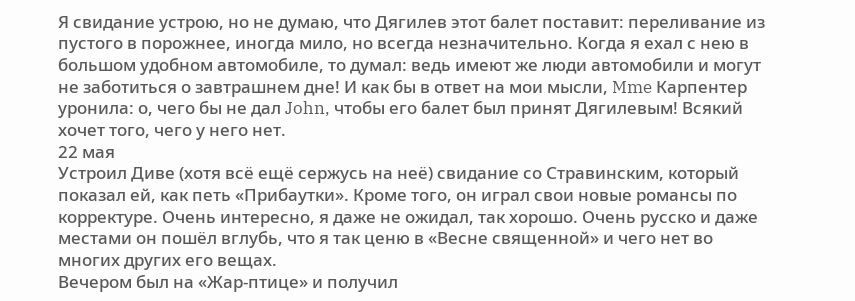Я свидание устрою, но не думаю, что Дягилев этот балет поставит: переливание из пустого в порожнее, иногда мило, но всегда незначительно. Когда я ехал с нею в большом удобном автомобиле, то думал: ведь имеют же люди автомобили и могут не заботиться о завтрашнем дне! И как бы в ответ на мои мысли, Mme Карпентер уронила: о, чего бы не дал John, чтобы его балет был принят Дягилевым! Всякий хочет того, чего у него нет.
22 мая
Устроил Диве (хотя всё ещё сержусь на неё) свидание со Стравинским, который показал ей, как петь «Прибаутки». Кроме того, он играл свои новые романсы по корректуре. Очень интересно, я даже не ожидал, так хорошо. Очень русско и даже местами он пошёл вглубь, что я так ценю в «Весне священной» и чего нет во многих других его вещах.
Вечером был на «Жар-птице» и получил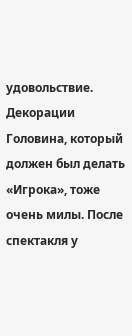удовольствие. Декорации Головина, который должен был делать «Игрока», тоже очень милы. После спектакля у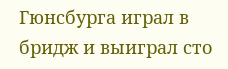Гюнсбурга играл в бридж и выиграл сто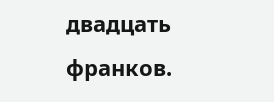двадцать франков.